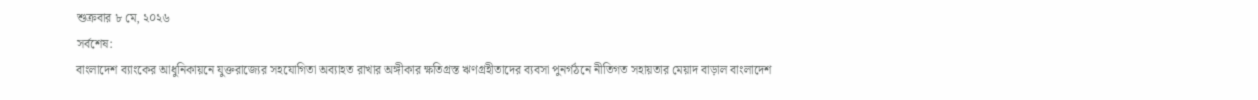শুক্রবার ৮ মে, ২০২৬
সর্বশেষ:
বাংলাদেশ ব্যাংকের আধুনিকায়নে যুক্তরাজ্যের সহযোগিতা অব্যাহত রাখার অঙ্গীকার ক্ষতিগ্রস্ত ঋণগ্রহীতাদের ব্যবসা পুনর্গঠনে নীতিগত সহায়তার মেয়াদ বাড়াল বাংলাদেশ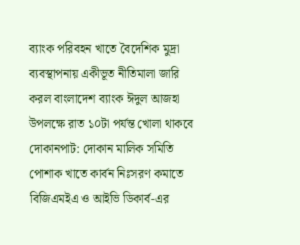ব্যাংক পরিবহন খাতে বৈদেশিক মুদ্রা ব্যবস্থাপনায় একীভূত নীতিমালা জারি করল বাংলাদেশ ব্যাংক ঈদুল আজহা উপলক্ষে রাত ১০টা পর্যন্ত খোলা থাকবে দোকানপাট: দোকান মালিক সমিতি পোশাক খাতে কার্বন নিঃসরণ কমাতে বিজিএমইএ ও আইভি ডিকার্ব-এর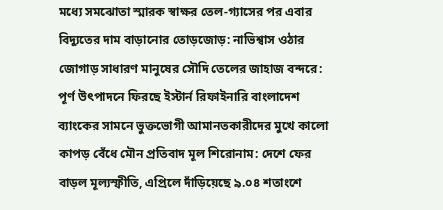মধ্যে সমঝোতা স্মারক স্বাক্ষর তেল-গ্যাসের পর এবার বিদ্যুতের দাম বাড়ানোর তোড়জোড়: নাভিশ্বাস ওঠার জোগাড় সাধারণ মানুষের সৌদি তেলের জাহাজ বন্দরে: পূর্ণ উৎপাদনে ফিরছে ইস্টার্ন রিফাইনারি বাংলাদেশ ব্যাংকের সামনে ভুক্তভোগী আমানতকারীদের মুখে কালো কাপড় বেঁধে মৌন প্রতিবাদ মূল শিরোনাম: দেশে ফের বাড়ল মূল্যস্ফীতি, এপ্রিলে দাঁড়িয়েছে ৯.০৪ শতাংশে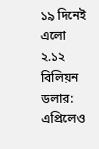১৯ দিনেই এলো ২.১২ বিলিয়ন ডলার: এপ্রিলেও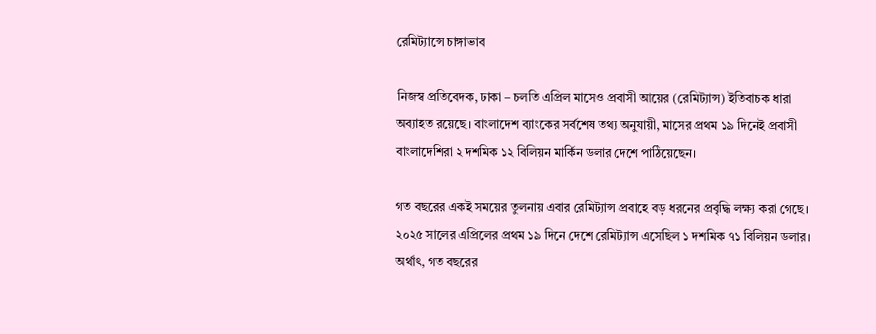রেমিট্যান্সে চাঙ্গাভাব

নিজস্ব প্রতিবেদক, ঢাকা – চলতি এপ্রিল মাসেও প্রবাসী আয়ের (রেমিট্যান্স) ইতিবাচক ধারা অব্যাহত রয়েছে। বাংলাদেশ ব্যাংকের সর্বশেষ তথ্য অনুযায়ী, মাসের প্রথম ১৯ দিনেই প্রবাসী বাংলাদেশিরা ২ দশমিক ১২ বিলিয়ন মার্কিন ডলার দেশে পাঠিয়েছেন।

গত বছরের একই সময়ের তুলনায় এবার রেমিট্যান্স প্রবাহে বড় ধরনের প্রবৃদ্ধি লক্ষ্য করা গেছে। ২০২৫ সালের এপ্রিলের প্রথম ১৯ দিনে দেশে রেমিট্যান্স এসেছিল ১ দশমিক ৭১ বিলিয়ন ডলার। অর্থাৎ, গত বছরের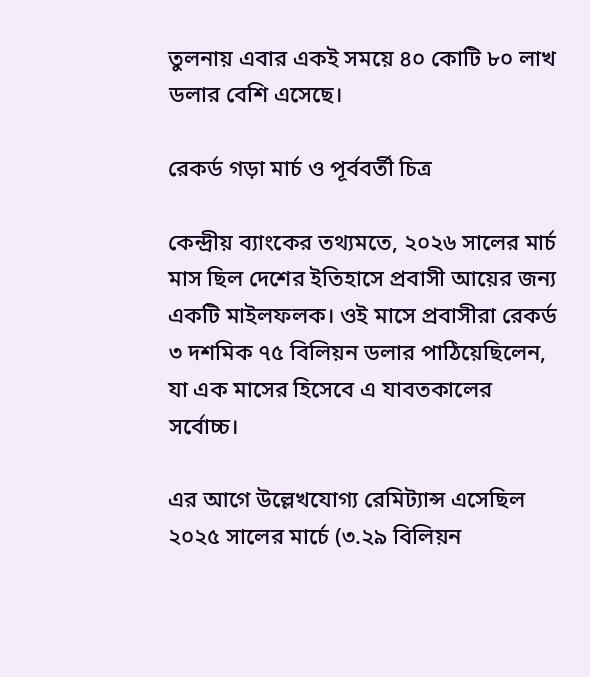তুলনায় এবার একই সময়ে ৪০ কোটি ৮০ লাখ ডলার বেশি এসেছে।

রেকর্ড গড়া মার্চ ও পূর্ববর্তী চিত্র

কেন্দ্রীয় ব্যাংকের তথ্যমতে, ২০২৬ সালের মার্চ মাস ছিল দেশের ইতিহাসে প্রবাসী আয়ের জন্য একটি মাইলফলক। ওই মাসে প্রবাসীরা রেকর্ড ৩ দশমিক ৭৫ বিলিয়ন ডলার পাঠিয়েছিলেন, যা এক মাসের হিসেবে এ যাবতকালের সর্বোচ্চ।

এর আগে উল্লেখযোগ্য রেমিট্যান্স এসেছিল ২০২৫ সালের মার্চে (৩.২৯ বিলিয়ন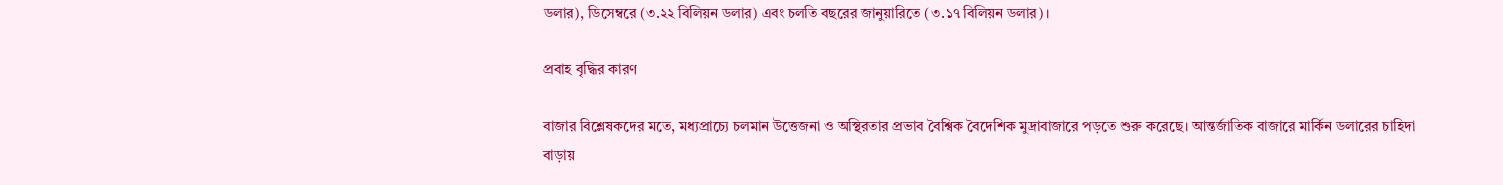ডলার), ডিসেম্বরে (৩.২২ বিলিয়ন ডলার) এবং চলতি বছরের জানুয়ারিতে (৩.১৭ বিলিয়ন ডলার)।

প্রবাহ বৃদ্ধির কারণ

বাজার বিশ্লেষকদের মতে, মধ্যপ্রাচ্যে চলমান উত্তেজনা ও অস্থিরতার প্রভাব বৈশ্বিক বৈদেশিক মুদ্রাবাজারে পড়তে শুরু করেছে। আন্তর্জাতিক বাজারে মার্কিন ডলারের চাহিদা বাড়ায়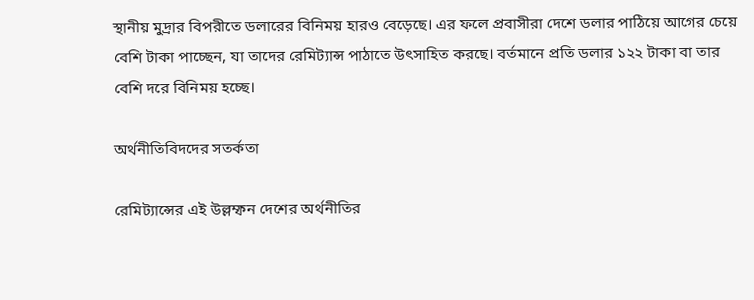স্থানীয় মুদ্রার বিপরীতে ডলারের বিনিময় হারও বেড়েছে। এর ফলে প্রবাসীরা দেশে ডলার পাঠিয়ে আগের চেয়ে বেশি টাকা পাচ্ছেন, যা তাদের রেমিট্যান্স পাঠাতে উৎসাহিত করছে। বর্তমানে প্রতি ডলার ১২২ টাকা বা তার বেশি দরে বিনিময় হচ্ছে।

অর্থনীতিবিদদের সতর্কতা

রেমিট্যান্সের এই উল্লম্ফন দেশের অর্থনীতির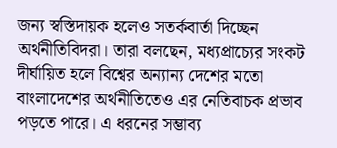জন্য স্বস্তিদায়ক হলেও সতর্কবার্তা দিচ্ছেন অর্থনীতিবিদরা। তারা বলছেন, মধ্যপ্রাচ্যের সংকট দীর্ঘায়িত হলে বিশ্বের অন্যান্য দেশের মতো বাংলাদেশের অর্থনীতিতেও এর নেতিবাচক প্রভাব পড়তে পারে। এ ধরনের সম্ভাব্য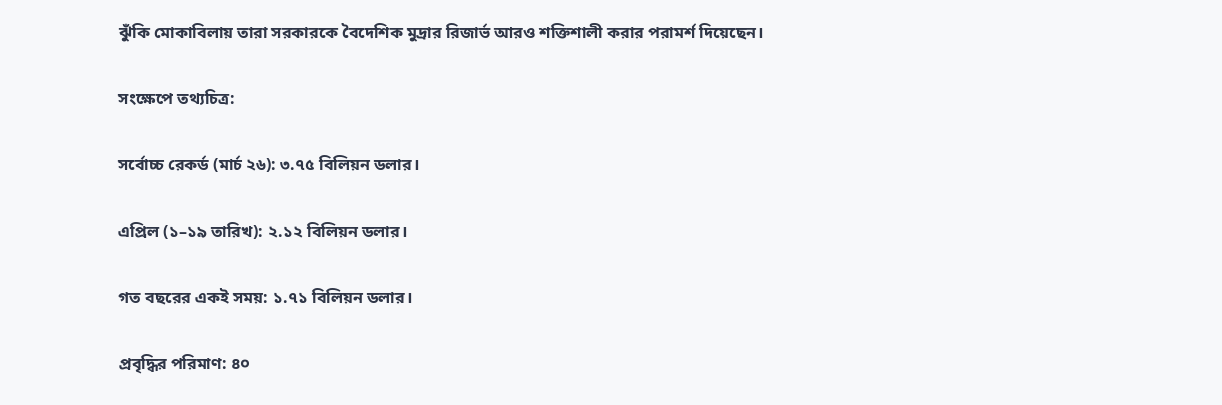ঝুঁকি মোকাবিলায় তারা সরকারকে বৈদেশিক মুদ্রার রিজার্ভ আরও শক্তিশালী করার পরামর্শ দিয়েছেন।

সংক্ষেপে তথ্যচিত্র:

সর্বোচ্চ রেকর্ড (মার্চ ২৬): ৩.৭৫ বিলিয়ন ডলার।

এপ্রিল (১–১৯ তারিখ): ২.১২ বিলিয়ন ডলার।

গত বছরের একই সময়: ১.৭১ বিলিয়ন ডলার।

প্রবৃদ্ধির পরিমাণ: ৪০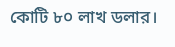কোটি ৮০ লাখ ডলার।